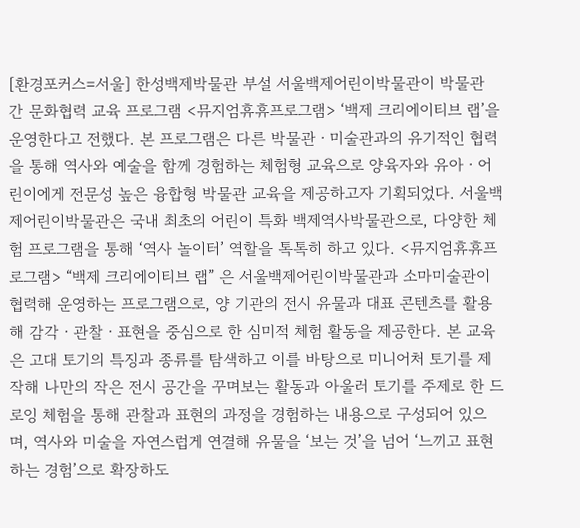[환경포커스=서울] 한성백제박물관 부설 서울백제어린이박물관이 박물관 간 문화협력 교육 프로그램 <뮤지엄휴휴프로그램> ‘백제 크리에이티브 랩’을 운영한다고 전했다. 본 프로그램은 다른 박물관ㆍ미술관과의 유기적인 협력을 통해 역사와 예술을 함께 경험하는 체험형 교육으로 양육자와 유아ㆍ어린이에게 전문성 높은 융합형 박물관 교육을 제공하고자 기획되었다. 서울백제어린이박물관은 국내 최초의 어린이 특화 백제역사박물관으로, 다양한 체험 프로그램을 통해 ‘역사 놀이터’ 역할을 톡톡히 하고 있다. <뮤지엄휴휴프로그램> “백제 크리에이티브 랩” 은 서울백제어린이박물관과 소마미술관이 협력해 운영하는 프로그램으로, 양 기관의 전시 유물과 대표 콘텐츠를 활용해 감각ㆍ관찰ㆍ표현을 중심으로 한 심미적 체험 활동을 제공한다. 본 교육은 고대 토기의 특징과 종류를 탐색하고 이를 바탕으로 미니어처 토기를 제작해 나만의 작은 전시 공간을 꾸며보는 활동과 아울러 토기를 주제로 한 드로잉 체험을 통해 관찰과 표현의 과정을 경험하는 내용으로 구성되어 있으며, 역사와 미술을 자연스럽게 연결해 유물을 ‘보는 것’을 넘어 ‘느끼고 표현하는 경험’으로 확장하도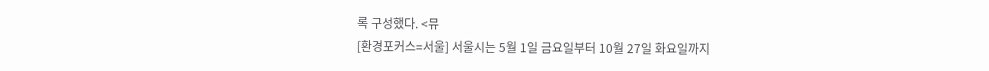록 구성했다. <뮤
[환경포커스=서울] 서울시는 5월 1일 금요일부터 10월 27일 화요일까지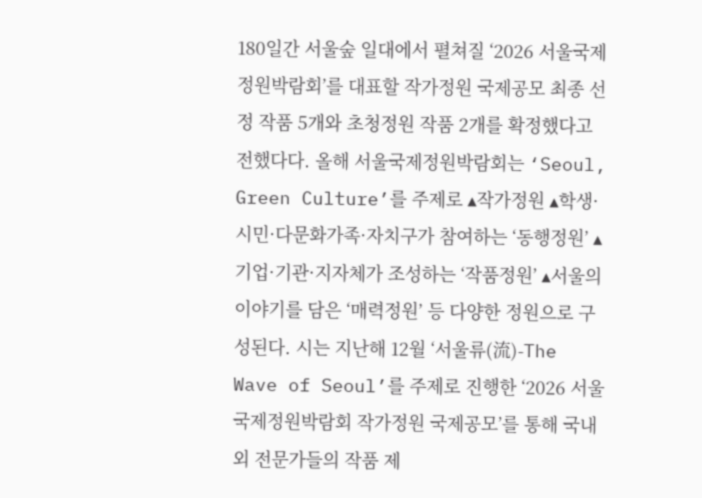180일간 서울숲 일대에서 펼쳐질 ‘2026 서울국제정원박람회’를 대표할 작가정원 국제공모 최종 선정 작품 5개와 초청정원 작품 2개를 확정했다고 전했다다. 올해 서울국제정원박람회는 ‘Seoul, Green Culture’를 주제로 ▴작가정원 ▴학생·시민·다문화가족·자치구가 참여하는 ‘동행정원’ ▴기업·기관·지자체가 조성하는 ‘작품정원’ ▴서울의 이야기를 담은 ‘매력정원’ 등 다양한 정원으로 구성된다. 시는 지난해 12월 ‘서울류(流)-The Wave of Seoul’를 주제로 진행한 ‘2026 서울국제정원박람회 작가정원 국제공모’를 통해 국내외 전문가들의 작품 제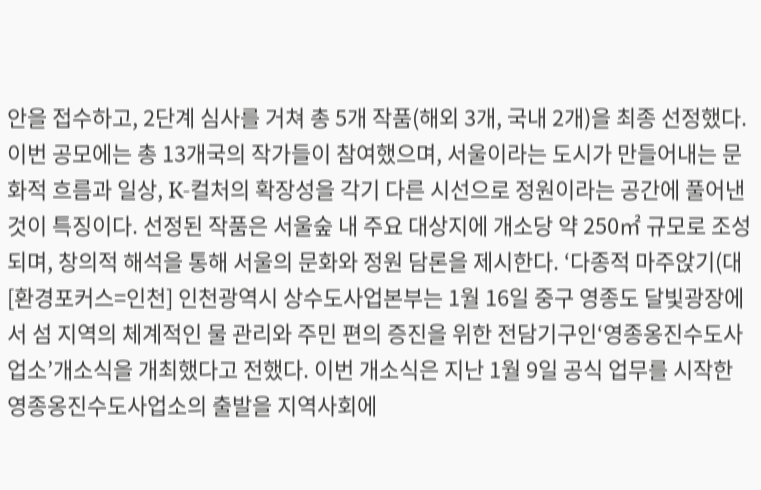안을 접수하고, 2단계 심사를 거쳐 총 5개 작품(해외 3개, 국내 2개)을 최종 선정했다. 이번 공모에는 총 13개국의 작가들이 참여했으며, 서울이라는 도시가 만들어내는 문화적 흐름과 일상, K-컬처의 확장성을 각기 다른 시선으로 정원이라는 공간에 풀어낸 것이 특징이다. 선정된 작품은 서울숲 내 주요 대상지에 개소당 약 250㎡ 규모로 조성되며, 창의적 해석을 통해 서울의 문화와 정원 담론을 제시한다. ‘다종적 마주앉기(대
[환경포커스=인천] 인천광역시 상수도사업본부는 1월 16일 중구 영종도 달빛광장에서 섬 지역의 체계적인 물 관리와 주민 편의 증진을 위한 전담기구인‘영종옹진수도사업소’개소식을 개최했다고 전했다. 이번 개소식은 지난 1월 9일 공식 업무를 시작한 영종옹진수도사업소의 출발을 지역사회에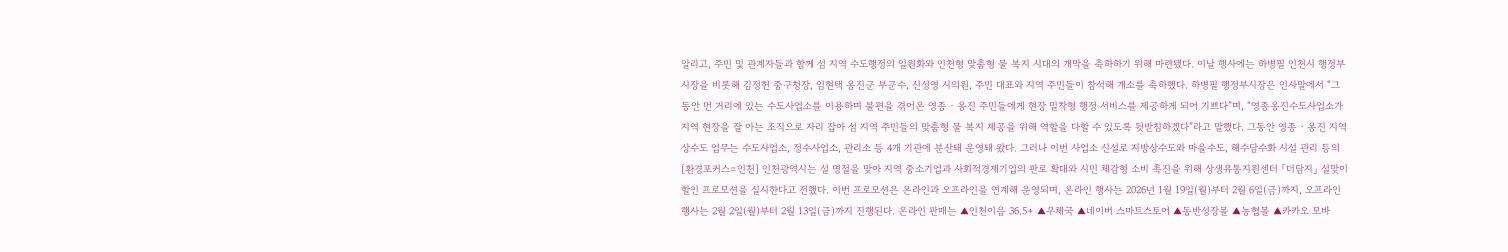알리고, 주민 및 관계자들과 함께 섬 지역 수도행정의 일원화와 인천형 맞춤형 물 복지 시대의 개막을 축하하기 위해 마련됐다. 이날 행사에는 하병필 인천시 행정부시장을 비롯해 김정헌 중구청장, 임현택 옹진군 부군수, 신성영 시의원, 주민 대표와 지역 주민들이 참석해 개소를 축하했다. 하병필 행정부시장은 인사말에서 “그동안 먼 거리에 있는 수도사업소를 이용하며 불편을 겪어온 영종‧옹진 주민들에게 현장 밀착형 행정 서비스를 제공하게 되어 기쁘다”며, “영종옹진수도사업소가 지역 현장을 잘 아는 조직으로 자리 잡아 섬 지역 주민들의 맞춤형 물 복지 제공을 위해 역할을 다할 수 있도록 뒷받침하겠다”라고 말했다. 그동안 영종‧옹진 지역 상수도 업무는 수도사업소, 정수사업소, 관리소 등 4개 기관에 분산돼 운영돼 왔다. 그러나 이번 사업소 신설로 지방상수도와 마을수도, 해수담수화 시설 관리 등의
[환경포커스=인천] 인천광역시는 설 명절을 맞아 지역 중소기업과 사회적경제기업의 판로 확대와 시민 체감형 소비 촉진을 위해 상생유통지원센터 「더담지」 설맞이 할인 프로모션을 실시한다고 전했다. 이번 프로모션은 온라인과 오프라인을 연계해 운영되며, 온라인 행사는 2026년 1월 19일(월)부터 2월 6일(금)까지, 오프라인 행사는 2월 2일(월)부터 2월 13일(금)까지 진행된다. 온라인 판매는 ▲인천이음 36.5+ ▲우체국 ▲네이버 스마트스토어 ▲동반성장몰 ▲농협몰 ▲카카오 모바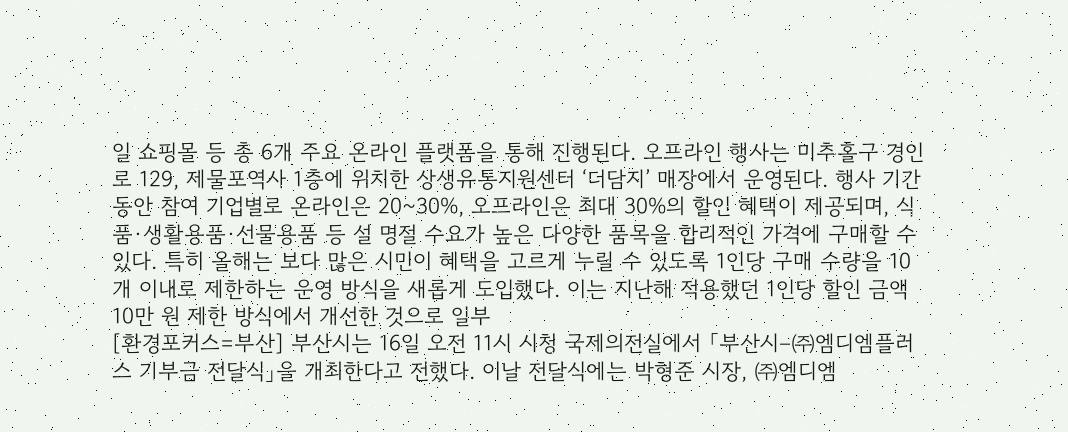일 쇼핑몰 등 총 6개 주요 온라인 플랫폼을 통해 진행된다. 오프라인 행사는 미추홀구 경인로 129, 제물포역사 1층에 위치한 상생유통지원센터 ‘더담지’ 매장에서 운영된다. 행사 기간 동안 참여 기업별로 온라인은 20~30%, 오프라인은 최대 30%의 할인 혜택이 제공되며, 식품·생활용품·선물용품 등 설 명절 수요가 높은 다양한 품목을 합리적인 가격에 구매할 수 있다. 특히 올해는 보다 많은 시민이 혜택을 고르게 누릴 수 있도록 1인당 구매 수량을 10개 이내로 제한하는 운영 방식을 새롭게 도입했다. 이는 지난해 적용했던 1인당 할인 금액 10만 원 제한 방식에서 개선한 것으로 일부
[환경포커스=부산] 부산시는 16일 오전 11시 시청 국제의전실에서 「부산시–㈜엠디엠플러스 기부금 전달식」을 개최한다고 전했다. 이날 전달식에는 박형준 시장, ㈜엠디엠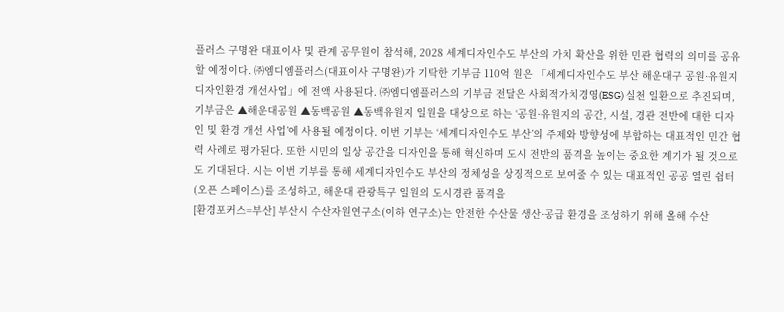플러스 구명완 대표이사 및 관계 공무원이 참석해, 2028 세계디자인수도 부산의 가치 확산을 위한 민관 협력의 의미를 공유할 예정이다. ㈜엠디엠플러스(대표이사 구명완)가 기탁한 기부금 110억 원은 「세계디자인수도 부산 해운대구 공원·유원지 디자인환경 개선사업」에 전액 사용된다. ㈜엠디엠플러스의 기부금 전달은 사회적가치경영(ESG) 실천 일환으로 추진되며, 기부금은 ▲해운대공원 ▲동백공원 ▲동백유원지 일원을 대상으로 하는 ‘공원·유원지의 공간, 시설, 경관 전반에 대한 디자인 및 환경 개선 사업’에 사용될 예정이다. 이번 기부는 ‘세계디자인수도 부산’의 주제와 방향성에 부합하는 대표적인 민간 협력 사례로 평가된다. 또한 시민의 일상 공간을 디자인을 통해 혁신하며 도시 전반의 품격을 높이는 중요한 계기가 될 것으로도 기대된다. 시는 이번 기부를 통해 세계디자인수도 부산의 정체성을 상징적으로 보여줄 수 있는 대표적인 공공 열린 쉼터(오픈 스페이스)를 조성하고, 해운대 관광특구 일원의 도시경관 품격을
[환경포커스=부산] 부산시 수산자원연구소(이하 연구소)는 안전한 수산물 생산·공급 환경을 조성하기 위해 올해 수산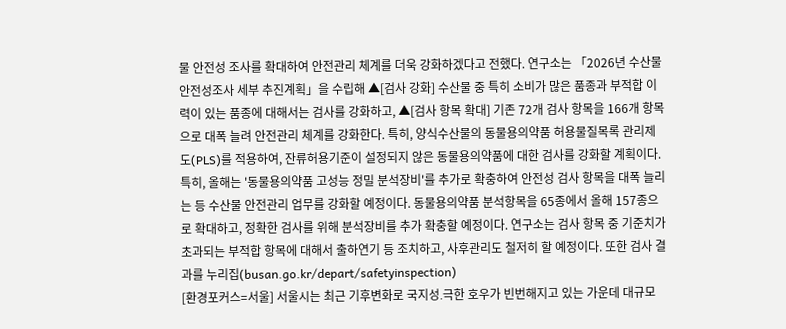물 안전성 조사를 확대하여 안전관리 체계를 더욱 강화하겠다고 전했다. 연구소는 「2026년 수산물 안전성조사 세부 추진계획」을 수립해 ▲[검사 강화] 수산물 중 특히 소비가 많은 품종과 부적합 이력이 있는 품종에 대해서는 검사를 강화하고, ▲[검사 항목 확대] 기존 72개 검사 항목을 166개 항목으로 대폭 늘려 안전관리 체계를 강화한다. 특히, 양식수산물의 동물용의약품 허용물질목록 관리제도(PLS)를 적용하여, 잔류허용기준이 설정되지 않은 동물용의약품에 대한 검사를 강화할 계획이다. 특히, 올해는 '동물용의약품 고성능 정밀 분석장비'를 추가로 확충하여 안전성 검사 항목을 대폭 늘리는 등 수산물 안전관리 업무를 강화할 예정이다. 동물용의약품 분석항목을 65종에서 올해 157종으로 확대하고, 정확한 검사를 위해 분석장비를 추가 확충할 예정이다. 연구소는 검사 항목 중 기준치가 초과되는 부적합 항목에 대해서 출하연기 등 조치하고, 사후관리도 철저히 할 예정이다. 또한 검사 결과를 누리집(busan.go.kr/depart/safetyinspection)
[환경포커스=서울] 서울시는 최근 기후변화로 국지성․극한 호우가 빈번해지고 있는 가운데 대규모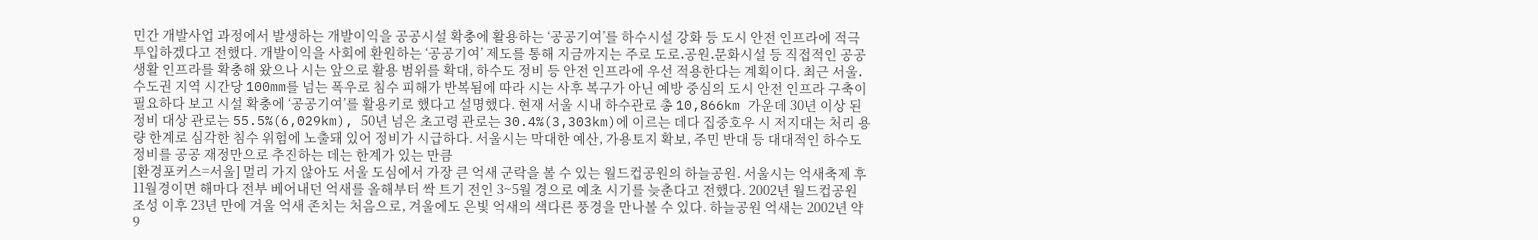민간 개발사업 과정에서 발생하는 개발이익을 공공시설 확충에 활용하는 ‘공공기여’를 하수시설 강화 등 도시 안전 인프라에 적극 투입하겠다고 전했다. 개발이익을 사회에 환원하는 ‘공공기여’ 제도를 통해 지금까지는 주로 도로․공원․문화시설 등 직접적인 공공 생활 인프라를 확충해 왔으나 시는 앞으로 활용 범위를 확대, 하수도 정비 등 안전 인프라에 우선 적용한다는 계획이다. 최근 서울․수도권 지역 시간당 100mm를 넘는 폭우로 침수 피해가 반복됨에 따라 시는 사후 복구가 아닌 예방 중심의 도시 안전 인프라 구축이 필요하다 보고 시설 확충에 ‘공공기여’를 활용키로 했다고 설명했다. 현재 서울 시내 하수관로 총 10,866km 가운데 30년 이상 된 정비 대상 관로는 55.5%(6,029km), 50년 넘은 초고령 관로는 30.4%(3,303km)에 이르는 데다 집중호우 시 저지대는 처리 용량 한계로 심각한 침수 위험에 노출돼 있어 정비가 시급하다. 서울시는 막대한 예산, 가용토지 확보, 주민 반대 등 대대적인 하수도 정비를 공공 재정만으로 추진하는 데는 한계가 있는 만큼
[환경포커스=서울] 멀리 가지 않아도 서울 도심에서 가장 큰 억새 군락을 볼 수 있는 월드컵공원의 하늘공원. 서울시는 억새축제 후 11월경이면 해마다 전부 베어내던 억새를 올해부터 싹 트기 전인 3~5월 경으로 예초 시기를 늦춘다고 전했다. 2002년 월드컵공원 조성 이후 23년 만에 겨울 억새 존치는 처음으로, 겨울에도 은빛 억새의 색다른 풍경을 만나볼 수 있다. 하늘공원 억새는 2002년 약 9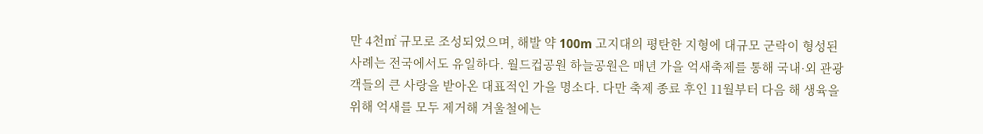만 4천㎡ 규모로 조성되었으며, 해발 약 100m 고지대의 평탄한 지형에 대규모 군락이 형성된 사례는 전국에서도 유일하다. 월드컵공원 하늘공원은 매년 가을 억새축제를 통해 국내·외 관광객들의 큰 사랑을 받아온 대표적인 가을 명소다. 다만 축제 종료 후인 11월부터 다음 해 생육을 위해 억새를 모두 제거해 겨울철에는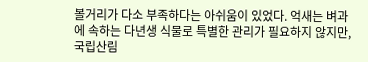볼거리가 다소 부족하다는 아쉬움이 있었다. 억새는 벼과에 속하는 다년생 식물로 특별한 관리가 필요하지 않지만, 국립산림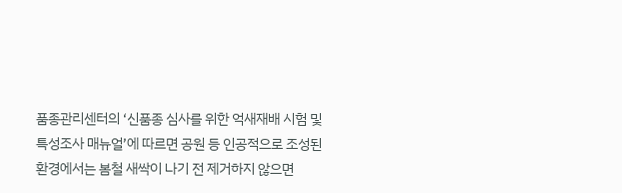품종관리센터의 ‘신품종 심사를 위한 억새재배 시험 및 특성조사 매뉴얼’에 따르면 공원 등 인공적으로 조성된 환경에서는 봄철 새싹이 나기 전 제거하지 않으면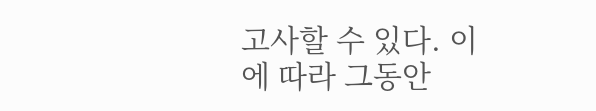고사할 수 있다. 이에 따라 그동안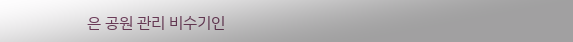은 공원 관리 비수기인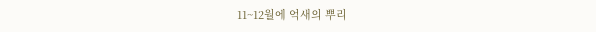11~12월에 억새의 뿌리